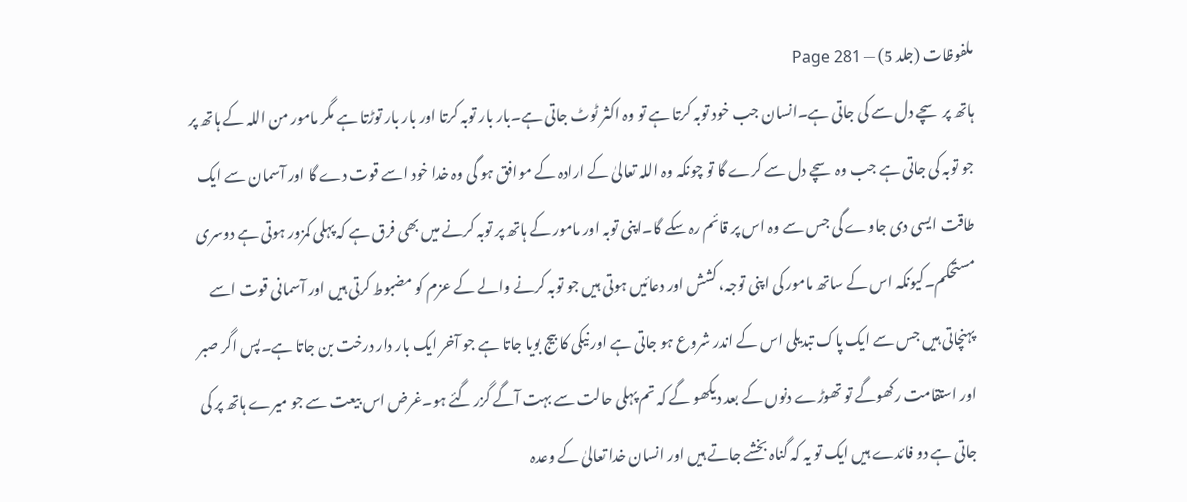ملفوظات (جلد 5) — Page 281
ہاتھ پر سچے دل سے کی جاتی ہے۔انسان جب خود توبہ کرتا ہے تو وہ اکثر ٹوٹ جاتی ہے۔بار بار توبہ کرتا اور بار بار توڑتا ہے مگر مامور من اللہ کے ہاتھ پر جو توبہ کی جاتی ہے جب وہ سچے دل سے کرے گا تو چونکہ وہ اللہ تعالیٰ کے ارادہ کے موافق ہو گی وہ خدا خود اسے قوت دے گا اور آسمان سے ایک طاقت ایسی دی جاوے گی جس سے وہ اس پر قائم رہ سکے گا۔اپنی توبہ اور مامور کے ہاتھ پر توبہ کرنے میں بھی فرق ہے کہ پہلی کمزور ہوتی ہے دوسری مستحکم۔کیونکہ اس کے ساتھ مامور کی اپنی توجہ، کشش اور دعائیں ہوتی ہیں جو توبہ کرنے والے کے عزم کو مضبوط کرتی ہیں اور آسمانی قوت اسے پہنچاتی ہیں جس سے ایک پاک تبدیلی اس کے اندر شروع ہو جاتی ہے اور نیکی کا بیج بویا جاتا ہے جو آخر ایک بار دار درخت بن جاتا ہے۔پس اگر صبر اور استقامت رکھوگے تو تھوڑے دنوں کے بعد دیکھو گے کہ تم پہلی حالت سے بہت آگے گزر گئے ہو۔غرض اس بیعت سے جو میرے ہاتھ پر کی جاتی ہے دو فائدے ہیں ایک تو یہ کہ گناہ بخشے جاتے ہیں اور انسان خدا تعالیٰ کے وعدہ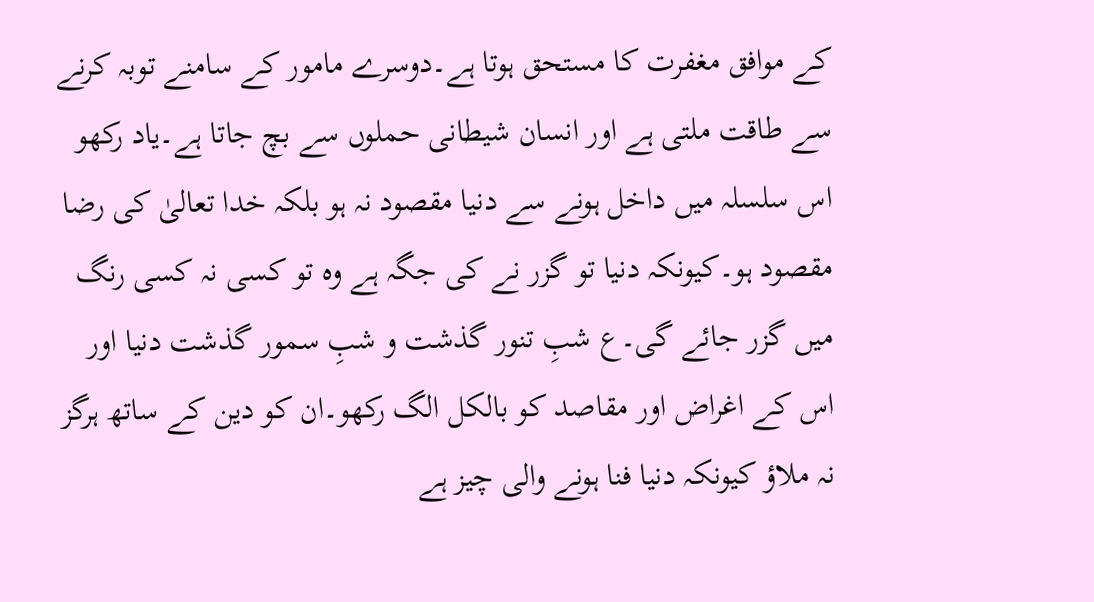کے موافق مغفرت کا مستحق ہوتا ہے۔دوسرے مامور کے سامنے توبہ کرنے سے طاقت ملتی ہے اور انسان شیطانی حملوں سے بچ جاتا ہے۔یاد رکھو اس سلسلہ میں داخل ہونے سے دنیا مقصود نہ ہو بلکہ خدا تعالیٰ کی رضا مقصود ہو۔کیونکہ دنیا تو گزر نے کی جگہ ہے وہ تو کسی نہ کسی رنگ میں گزر جائے گی۔ع شبِ تنور گذشت و شبِ سمور گذشت دنیا اور اس کے اغراض اور مقاصد کو بالکل الگ رکھو۔ان کو دین کے ساتھ ہرگز نہ ملاؤ کیونکہ دنیا فنا ہونے والی چیز ہے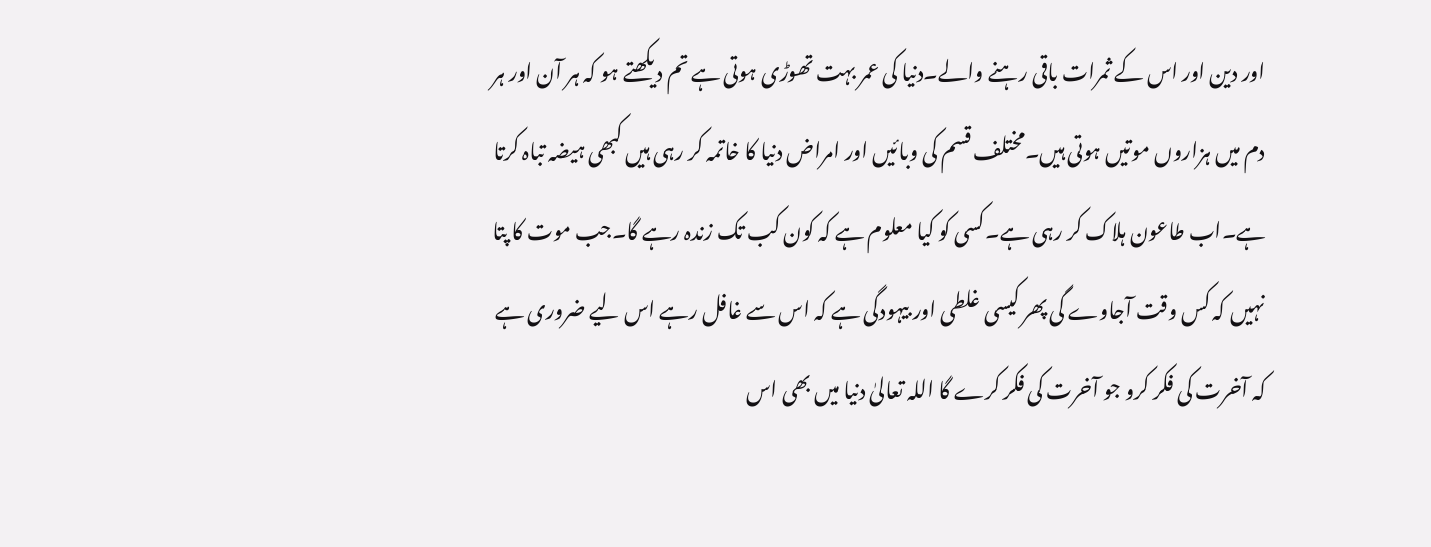اور دین اور اس کے ثمرات باقی رہنے والے۔دنیا کی عمر بہت تھوڑی ہوتی ہے تم دیکھتے ہو کہ ہر آن اور ہر دم میں ہزاروں موتیں ہوتی ہیں۔مختلف قسم کی وبائیں اور امراض دنیا کا خاتمہ کر رہی ہیں کبھی ہیضہ تباہ کرتا ہے۔اب طاعون ہلاک کر رہی ہے۔کسی کو کیا معلوم ہے کہ کون کب تک زندہ رہے گا۔جب موت کا پتا نہیں کہ کس وقت آجاوے گی پھر کیسی غلطی اور بیہودگی ہے کہ اس سے غافل رہے اس لیے ضروری ہے کہ آخرت کی فکر کرو جو آخرت کی فکر کرے گا اللہ تعالیٰ دنیا میں بھی اس